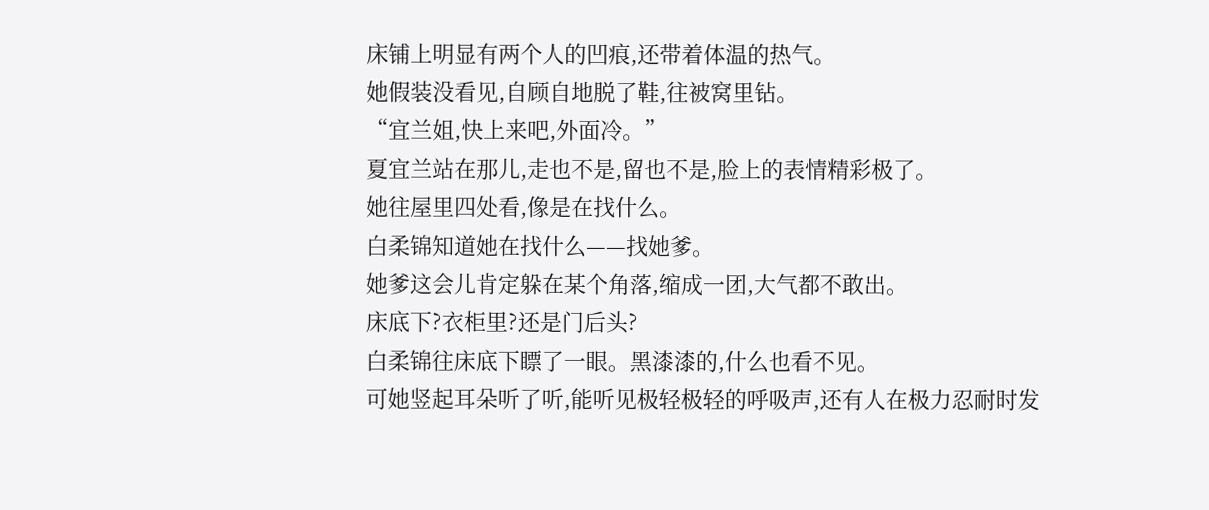床铺上明显有两个人的凹痕,还带着体温的热气。
她假装没看见,自顾自地脱了鞋,往被窝里钻。
“宜兰姐,快上来吧,外面冷。”
夏宜兰站在那儿,走也不是,留也不是,脸上的表情精彩极了。
她往屋里四处看,像是在找什么。
白柔锦知道她在找什么——找她爹。
她爹这会儿肯定躲在某个角落,缩成一团,大气都不敢出。
床底下?衣柜里?还是门后头?
白柔锦往床底下瞟了一眼。黑漆漆的,什么也看不见。
可她竖起耳朵听了听,能听见极轻极轻的呼吸声,还有人在极力忍耐时发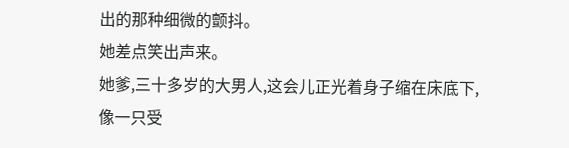出的那种细微的颤抖。
她差点笑出声来。
她爹,三十多岁的大男人,这会儿正光着身子缩在床底下,像一只受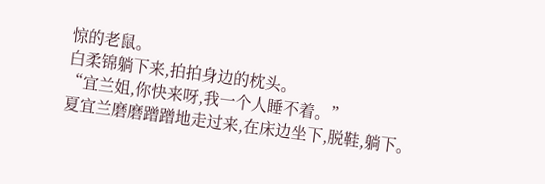惊的老鼠。
白柔锦躺下来,拍拍身边的枕头。
“宜兰姐,你快来呀,我一个人睡不着。”
夏宜兰磨磨蹭蹭地走过来,在床边坐下,脱鞋,躺下。